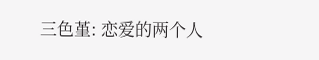三色堇: 恋爱的两个人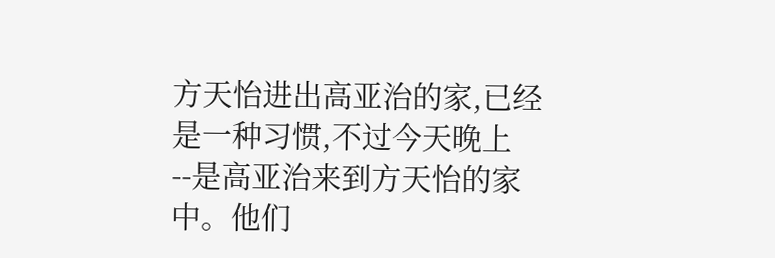方天怡进出高亚治的家,已经是一种习惯,不过今天晚上--是高亚治来到方天怡的家中。他们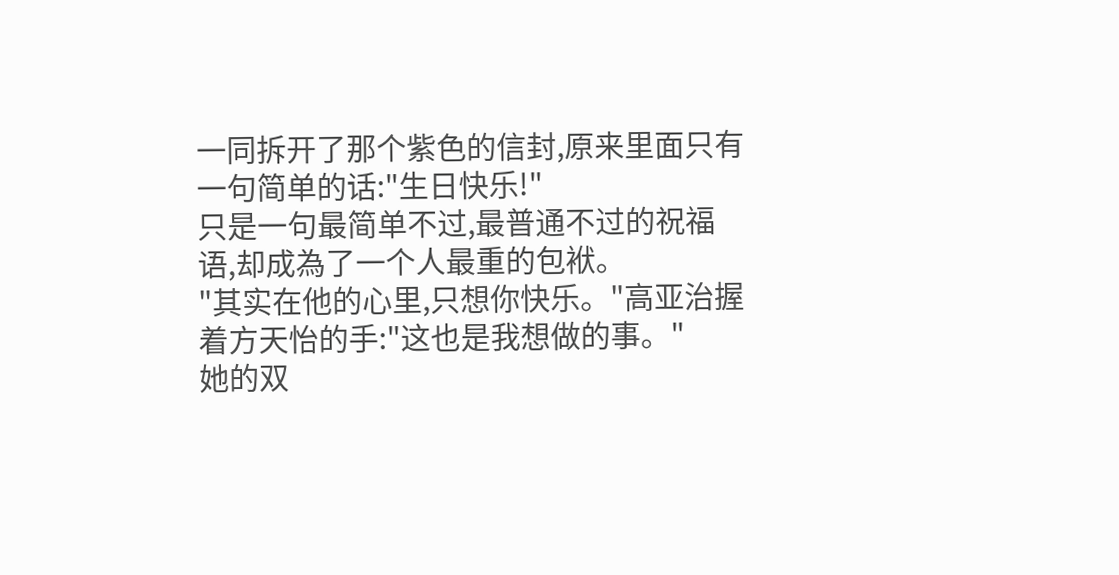一同拆开了那个紫色的信封,原来里面只有一句简单的话:"生日快乐!"
只是一句最简单不过,最普通不过的祝福语,却成為了一个人最重的包袱。
"其实在他的心里,只想你快乐。"高亚治握着方天怡的手:"这也是我想做的事。"
她的双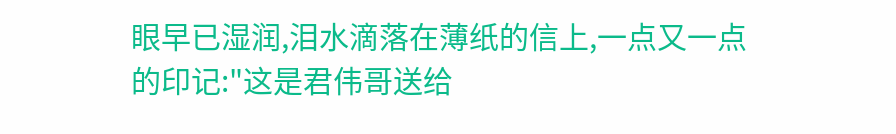眼早已湿润,泪水滴落在薄纸的信上,一点又一点的印记:"这是君伟哥送给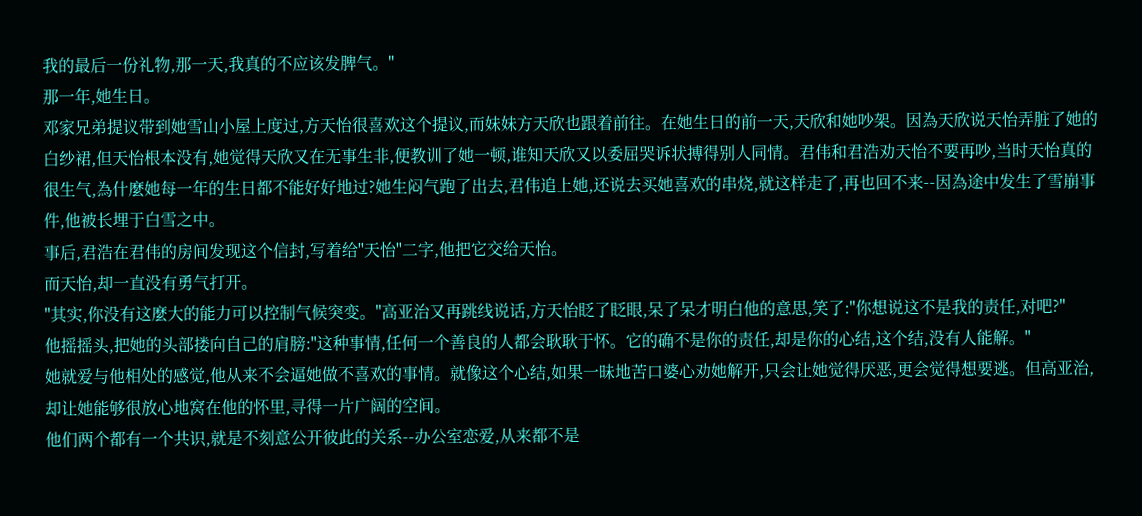我的最后一份礼物,那一天,我真的不应该发脾气。"
那一年,她生日。
邓家兄弟提议带到她雪山小屋上度过,方天怡很喜欢这个提议,而妹妹方天欣也跟着前往。在她生日的前一天,天欣和她吵架。因為天欣说天怡弄脏了她的白纱裙,但天怡根本没有,她觉得天欣又在无事生非,便教训了她一顿,谁知天欣又以委屈哭诉状搏得别人同情。君伟和君浩劝天怡不要再吵,当时天怡真的很生气,為什麼她每一年的生日都不能好好地过?她生闷气跑了出去,君伟追上她,还说去买她喜欢的串烧,就这样走了,再也回不来--因為途中发生了雪崩事件,他被长埋于白雪之中。
事后,君浩在君伟的房间发现这个信封,写着给"天怡"二字,他把它交给天怡。
而天怡,却一直没有勇气打开。
"其实,你没有这麼大的能力可以控制气候突变。"高亚治又再跳线说话,方天怡眨了眨眼,呆了呆才明白他的意思,笑了:"你想说这不是我的责任,对吧?"
他摇摇头,把她的头部搂向自己的肩膀:"这种事情,任何一个善良的人都会耿耿于怀。它的确不是你的责任,却是你的心结,这个结,没有人能解。"
她就爱与他相处的感觉,他从来不会逼她做不喜欢的事情。就像这个心结,如果一昧地苦口婆心劝她解开,只会让她觉得厌恶,更会觉得想要逃。但高亚治,却让她能够很放心地窝在他的怀里,寻得一片广阔的空间。
他们两个都有一个共识,就是不刻意公开彼此的关系--办公室恋爱,从来都不是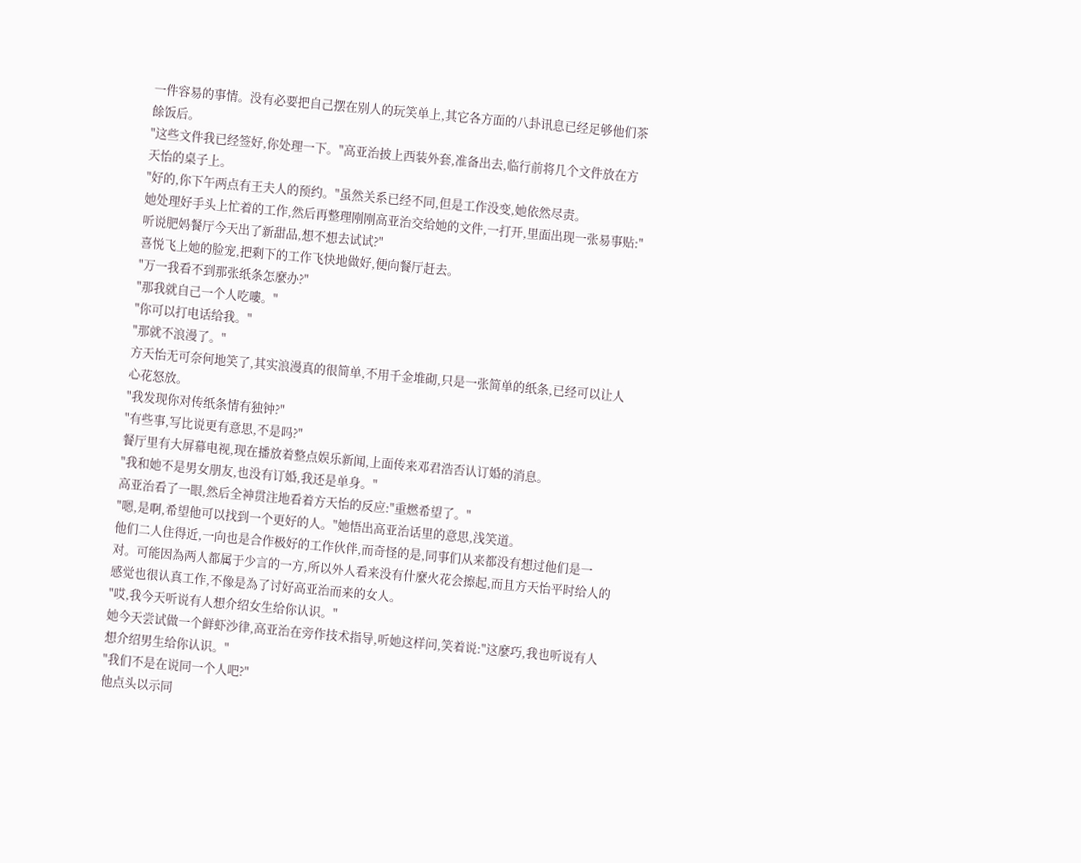一件容易的事情。没有必要把自己摆在别人的玩笑单上,其它各方面的八卦讯息已经足够他们茶餘饭后。
"这些文件我已经签好,你处理一下。"高亚治披上西装外套,准备出去,临行前将几个文件放在方天怡的桌子上。
"好的,你下午两点有王夫人的预约。"虽然关系已经不同,但是工作没变,她依然尽责。
她处理好手头上忙着的工作,然后再整理刚刚高亚治交给她的文件,一打开,里面出现一张易事贴:"听说肥妈餐厅今天出了新甜品,想不想去试试?"
喜悦飞上她的脸宠,把剩下的工作飞快地做好,便向餐厅赶去。
"万一我看不到那张纸条怎麼办?"
"那我就自己一个人吃嘍。"
"你可以打电话给我。"
"那就不浪漫了。"
方天怡无可奈何地笑了,其实浪漫真的很简单,不用千金堆砌,只是一张简单的纸条,已经可以让人心花怒放。
"我发现你对传纸条情有独钟?"
"有些事,写比说更有意思,不是吗?"
餐厅里有大屏幕电视,现在播放着整点娱乐新闻,上面传来邓君浩否认订婚的消息。
"我和她不是男女朋友,也没有订婚,我还是单身。"
高亚治看了一眼,然后全神贯注地看着方天怡的反应:"重燃希望了。"
"嗯,是啊,希望他可以找到一个更好的人。"她悟出高亚治话里的意思,浅笑道。
他们二人住得近,一向也是合作极好的工作伙伴,而奇怪的是,同事们从来都没有想过他们是一对。可能因為两人都属于少言的一方,所以外人看来没有什麼火花会擦起,而且方天怡平时给人的感觉也很认真工作,不像是為了讨好高亚治而来的女人。
"哎,我今天听说有人想介绍女生给你认识。"
她今天尝试做一个鲜虾沙律,高亚治在旁作技术指导,听她这样问,笑着说:"这麼巧,我也听说有人想介绍男生给你认识。"
"我们不是在说同一个人吧?"
他点头以示同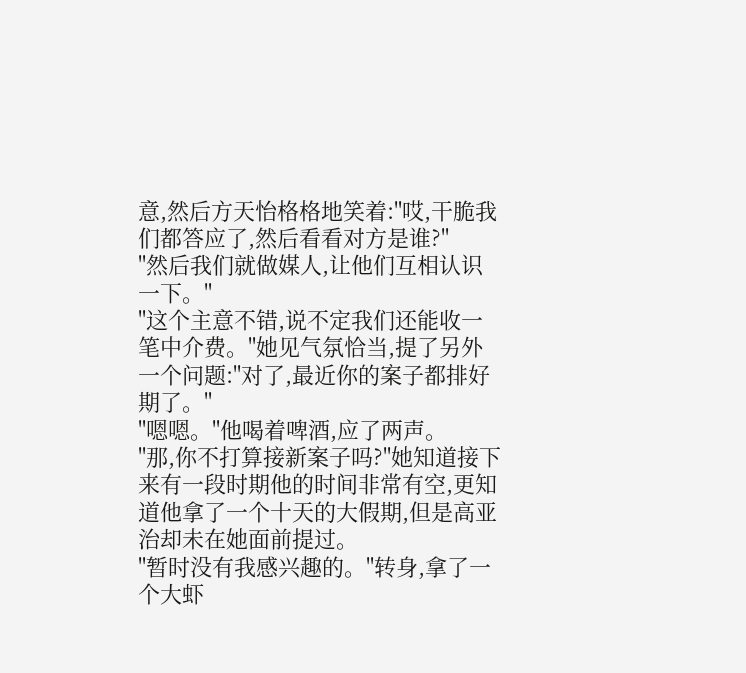意,然后方天怡格格地笑着:"哎,干脆我们都答应了,然后看看对方是谁?"
"然后我们就做媒人,让他们互相认识一下。"
"这个主意不错,说不定我们还能收一笔中介费。"她见气氛恰当,提了另外一个问题:"对了,最近你的案子都排好期了。"
"嗯嗯。"他喝着啤酒,应了两声。
"那,你不打算接新案子吗?"她知道接下来有一段时期他的时间非常有空,更知道他拿了一个十天的大假期,但是高亚治却未在她面前提过。
"暂时没有我感兴趣的。"转身,拿了一个大虾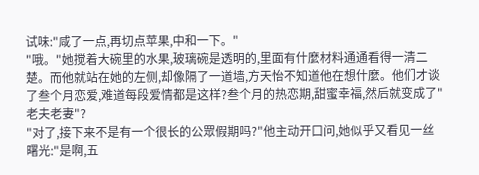试味:"咸了一点,再切点苹果,中和一下。"
"哦。"她搅着大碗里的水果,玻璃碗是透明的,里面有什麼材料通通看得一清二楚。而他就站在她的左侧,却像隔了一道墙,方天怡不知道他在想什麼。他们才谈了叁个月恋爱,难道每段爱情都是这样?叁个月的热恋期,甜蜜幸福,然后就变成了"老夫老妻"?
"对了,接下来不是有一个很长的公眾假期吗?"他主动开口问,她似乎又看见一丝曙光:"是啊,五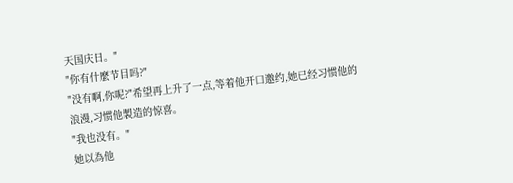天国庆日。"
"你有什麼节目吗?"
"没有啊,你呢?"希望再上升了一点,等着他开口邀约,她已经习惯他的浪漫,习惯他製造的惊喜。
"我也没有。"
她以為他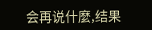会再说什麼,结果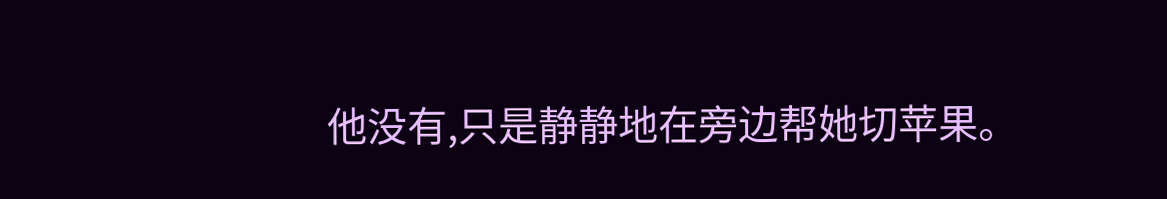他没有,只是静静地在旁边帮她切苹果。